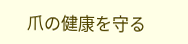爪の健康を守る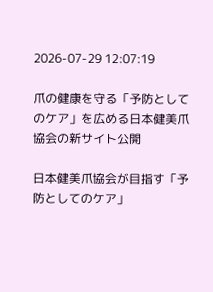2026-07-29 12:07:19

爪の健康を守る「予防としてのケア」を広める日本健美爪協会の新サイト公開

日本健美爪協会が目指す「予防としてのケア」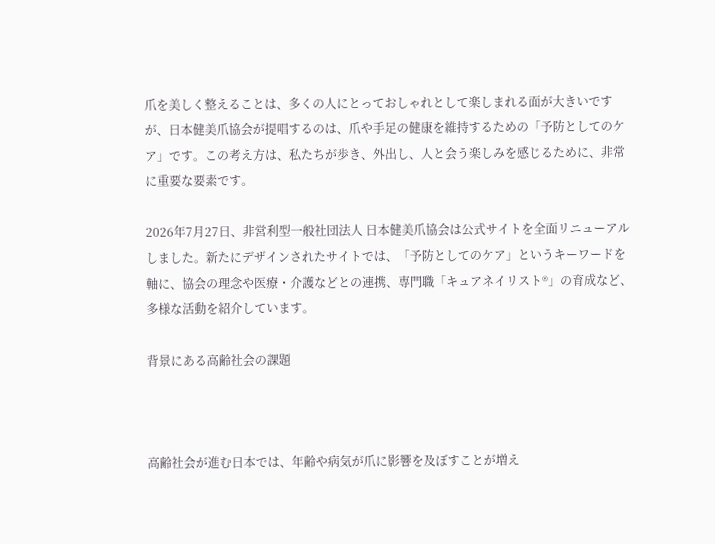爪を美しく整えることは、多くの人にとっておしゃれとして楽しまれる面が大きいですが、日本健美爪協会が提唱するのは、爪や手足の健康を維持するための「予防としてのケア」です。この考え方は、私たちが歩き、外出し、人と会う楽しみを感じるために、非常に重要な要素です。

2026年7月27日、非営利型一般社団法人 日本健美爪協会は公式サイトを全面リニューアルしました。新たにデザインされたサイトでは、「予防としてのケア」というキーワードを軸に、協会の理念や医療・介護などとの連携、専門職「キュアネイリスト®」の育成など、多様な活動を紹介しています。

背景にある高齢社会の課題



高齢社会が進む日本では、年齢や病気が爪に影響を及ぼすことが増え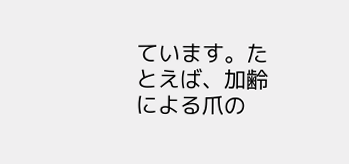ています。たとえば、加齢による爪の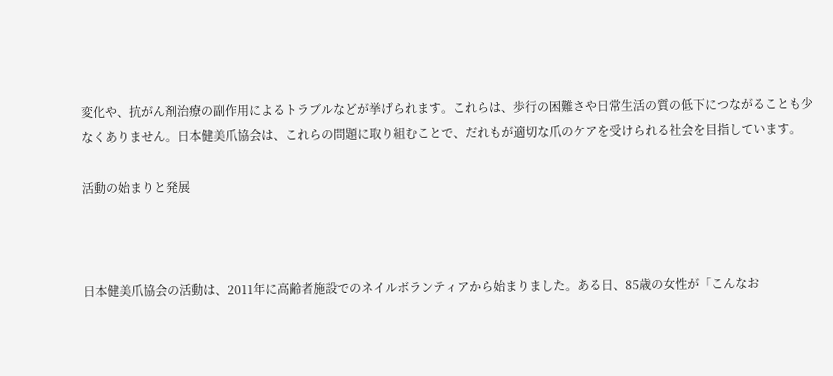変化や、抗がん剤治療の副作用によるトラブルなどが挙げられます。これらは、歩行の困難さや日常生活の質の低下につながることも少なくありません。日本健美爪協会は、これらの問題に取り組むことで、だれもが適切な爪のケアを受けられる社会を目指しています。

活動の始まりと発展



日本健美爪協会の活動は、2011年に高齢者施設でのネイルボランティアから始まりました。ある日、85歳の女性が「こんなお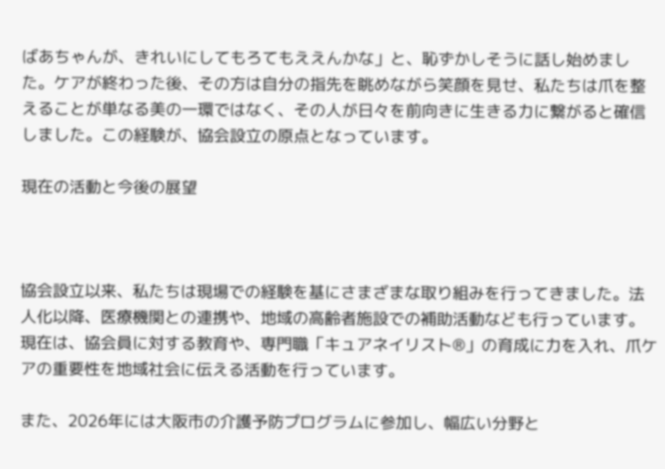ばあちゃんが、きれいにしてもろてもええんかな」と、恥ずかしそうに話し始めました。ケアが終わった後、その方は自分の指先を眺めながら笑顔を見せ、私たちは爪を整えることが単なる美の一環ではなく、その人が日々を前向きに生きる力に繋がると確信しました。この経験が、協会設立の原点となっています。

現在の活動と今後の展望



協会設立以来、私たちは現場での経験を基にさまざまな取り組みを行ってきました。法人化以降、医療機関との連携や、地域の高齢者施設での補助活動なども行っています。現在は、協会員に対する教育や、専門職「キュアネイリスト®」の育成に力を入れ、爪ケアの重要性を地域社会に伝える活動を行っています。

また、2026年には大阪市の介護予防プログラムに参加し、幅広い分野と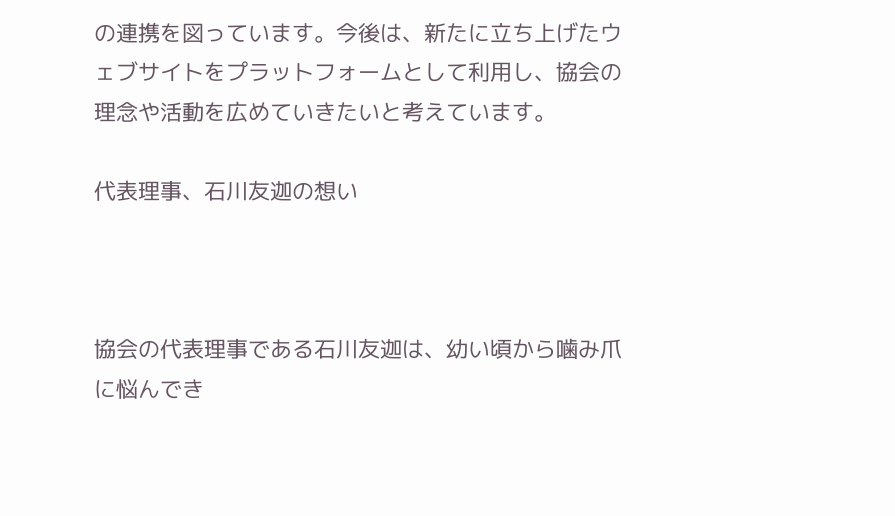の連携を図っています。今後は、新たに立ち上げたウェブサイトをプラットフォームとして利用し、協会の理念や活動を広めていきたいと考えています。

代表理事、石川友迦の想い



協会の代表理事である石川友迦は、幼い頃から噛み爪に悩んでき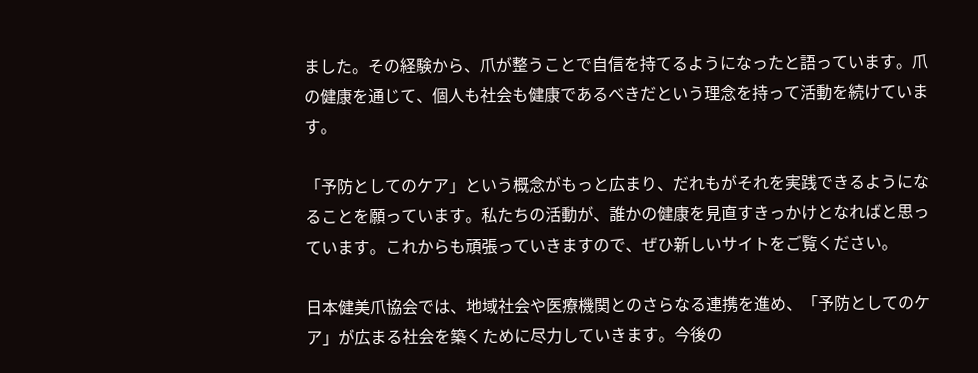ました。その経験から、爪が整うことで自信を持てるようになったと語っています。爪の健康を通じて、個人も社会も健康であるべきだという理念を持って活動を続けています。

「予防としてのケア」という概念がもっと広まり、だれもがそれを実践できるようになることを願っています。私たちの活動が、誰かの健康を見直すきっかけとなればと思っています。これからも頑張っていきますので、ぜひ新しいサイトをご覧ください。

日本健美爪協会では、地域社会や医療機関とのさらなる連携を進め、「予防としてのケア」が広まる社会を築くために尽力していきます。今後の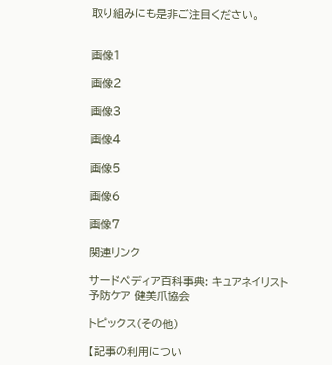取り組みにも是非ご注目ください。


画像1

画像2

画像3

画像4

画像5

画像6

画像7

関連リンク

サードペディア百科事典: キュアネイリスト 予防ケア 健美爪協会

トピックス(その他)

【記事の利用につい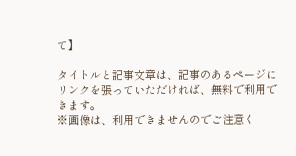て】

タイトルと記事文章は、記事のあるページにリンクを張っていただければ、無料で利用できます。
※画像は、利用できませんのでご注意く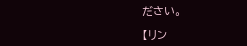ださい。

【リン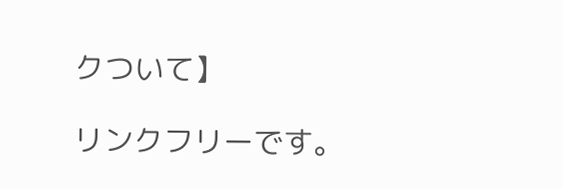クついて】

リンクフリーです。